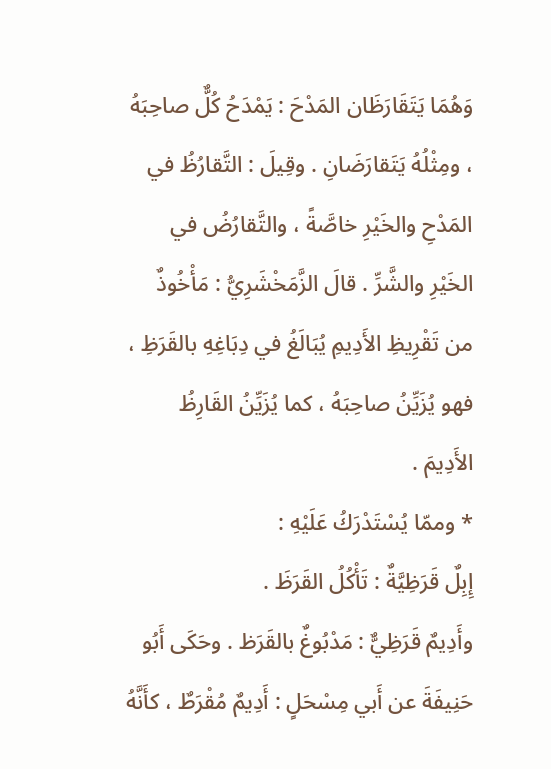وَهُمَا يَتَقَارَظَان المَدْحَ : يَمْدَحُ كُلٌّ صاحِبَهُ ، ومِثْلُهُ يَتَقارَضَانِ . وقِيلَ : التَّقارُظُ في المَدْحِ والخَيْرِ خاصَّةً ، والتَّقارُضُ في الخَيْرِ والشَّرِّ . قالَ الزَّمَخْشَرِيُّ : مَأْخُوذٌ من تَقْرِيظِ الأَدِيمِ يُبَالَغُ في دِبَاغِهِ بالقَرَظِ ، فهو يُزَيِّنُ صاحِبَهُ ، كما يُزَيِّنُ القَارِظُ الأَدِيمَ .
* وممّا يُسْتَدْرَكُ عَلَيْهِ :
إِبِلٌ قَرَظِيَّةٌ : تَأْكُلُ القَرَظَ .
وأَدِيمٌ قَرَظِيٌّ : مَدْبُوغٌ بالقَرَظ . وحَكَى أَبُو حَنِيفَةَ عن أَبي مِسْحَلٍ : أَدِيمٌ مُقْرَطٌ ، كأَنَّهُ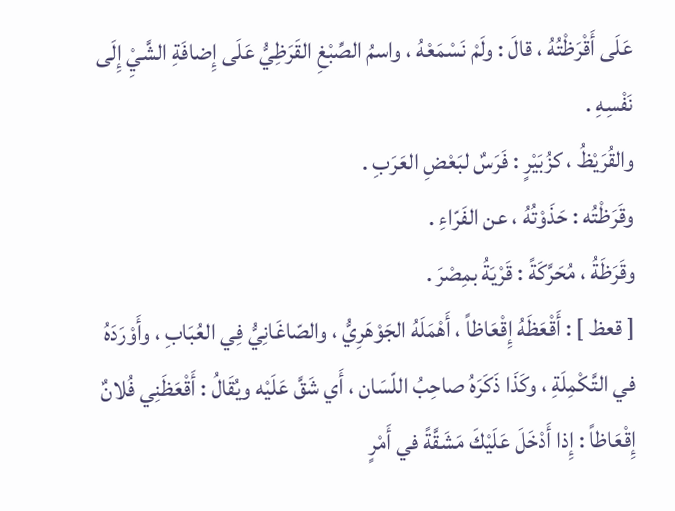عَلَى أَقْرَظْتُهُ ، قالَ : ولَمْ نَسْمَعْهُ ، واسمُ الصِّبْغِ القَرَظِيُّ عَلَى إِضافَةِ الشَّيِْ إِلَى نَفْسِهِ .
والقُرَيْظُ ، كزُبَيْرٍ : فَرَسٌ لبَعْضِ العَرَبِ .
وقَرَظْتُه : حَذَوْتُهُ ، عن الفَرّاءِ .
وقَرَظَةُ ، مُحَرَّكَةً : قَرْيَةُ بمِصْرَ .
[ قعظ ] : أَقْعَظَهُ إِقْعَاظاً ، أَهْمَلَهُ الجَوْهَرِيُّ ، والصّاغَانِيُّ فِي العُبَابِ ، وأَوْرَدَهُ في التَّكْمِلَةِ ، وكَذَا ذَكَرَهُ صاحِبُ اللّسَان ، أَي شَقَّ عَلَيْه ويُقَالُ : أَقْعَظَنِي فُلانٌ إِقْعَاظاً : إِذا أَدْخَلَ عَلَيْكَ مَشَقَّةً في أَمْرٍ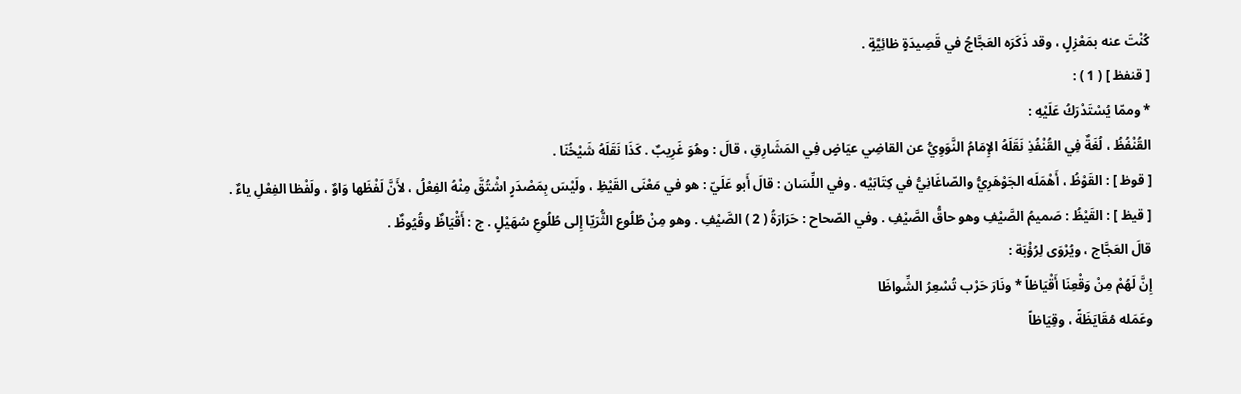كُنْتَ عنه بمَعْزِلٍ ، وقد ذَكَرَه العَجَّاجُ في قَصِيدَةٍ ظائِيَّةٍ .
[ قنفظ ] ( 1 ) :
* وممّا يُسْتَدْرَكُ عَلَيْهِ :
القُنْفُظُ ، لُغَةٌ فِي القُنْفُذِ نَقَلَهُ الإِمَامُ النَّوَوِيُّ عن القاضِي عيَاضٍ فِي المَشَارِقِ ، قالَ : وهُوَ غَرِيبٌ . كَذَا نَقَلَهُ شَيْخُنَا .
[ قوظ ] : القَوْظُ ، أَهْمَلَه الجَوْهَرِيُّ والصّاغَانِيُّ في كِتَابَيْه . وفي اللِّسَان : قالَ أَبو عَلَيّ : هو في مَعْنَى القَيْظِ ، ولَيْسَ بِمَصْدَرٍ اشْتُقَّ مِنْهُ الفِعْلُ ، لأَنَّ لَفْظَها وَاوٌ ، ولَفْظا الفِعْلِ ياءٌ .
[ قيظ ] : القَيْظُ : صَميمُ الصَّيْفِ وهو حاقُّ الصَّيْفِ . وفي الصّحاح : حَرَارَةُ ( 2 ) الصَّيْفِ . وهو مِنْ طُلُوع الثُّرَيّا إِلى طُلُوعِ سُهَيْلٍ . ج : أَقْيَاظٌ وقُيُوظٌ .
قالَ العَجَّاج ، ويُرْوَى لِرُؤْبَة :
إِنَّ لَهُمْ مِنْ وَقْعِنَا أَقْيَاظاً * ونَارَ حَرْب تُسْعِرُ الشِّواظَا
وعَمَله مُقَايَظَةً ، وقِيَاظاً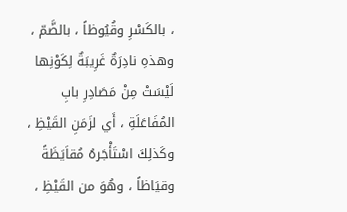، بالكَسْرِ وقُيُوظاً ، بالضَّمّ ، وهذهِ نادِرَةٌ غَرِيبَةٌ لِكَوْنِها لَيْسَتْ مِنْ مَصَادِرِ بابِ المُفَاعَلَةِ ، أَي لزَمَنِ القَيْظِ ، وكَذلِكَ اسْتَأْجَرهُ مُقاَيَظَةً وقيَاظاً ، وهُوَ من القَيْظِ ،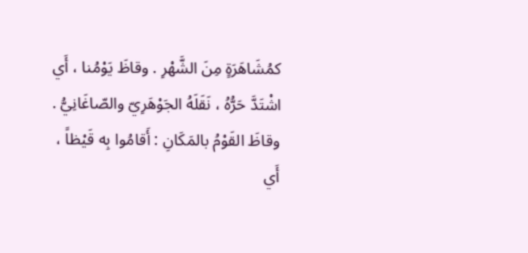كمُشَاهَرَةٍ مِنَ الشَّهْرِ . وقاظَ يَوْمُنا ، أَي اشْتَدَّ حَرُّهُ ، نَقَلَهُ الجَوْهَرِيّ والصّاغَانِيُّ . وقاظَ القَوْمُ بالمَكَانِ : أَقامُوا بِه قَيْظاً ، أَي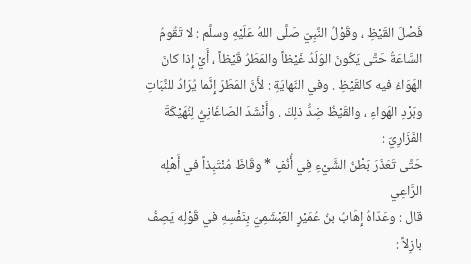فَصْلَ القَيْظِ ، وقَوْلُ النَّبِيّ صَلَّى اللهُ عَلَيْهِ وسلَّم : لا تَقُومُ السَّاعَةُ حَتَّى يَكُونَ الوَلَدُ غَيْظاً والمَطَرُ قَيْظاً ، أَيْ إِذا كانَ الهَوَاءُ فيه كالقَيْظِ . وفي النّهايَةِ : لأَنَّ المَطَرَ إِنَّما يُرَادُ للنَّبَاتِ وبَرْدِ الهَواءِ ، والقَيْظُ ضِدُّ ذلِكَ . وأَنْشَدَ الصّاغَانِيُّ لِنُهَيْكَةَ الفَزَارِيّ :
حَتَّى تَعَذَرَ بَطْنُ الشَّيْءِ فِي أُنُفٍ * وقَاظَ مُنْتَبِذاً في أَهْلِه الرَّاعِي
قال : وعَدّاهُ إِهَابُ بنُ عُمَيْرٍ العَبْشَمِيّ بِنَفْسِهِ في قَوْلِه يَصِفُ بازِلاً :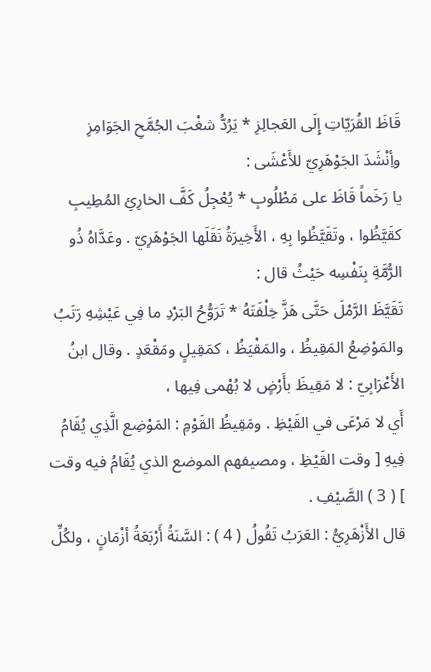قَاظَ القُرَيّاتِ إِلَى العَجالِزِ * يَرُدُّ شغْبَ الجُمَّحِ الجَوَامِزِ
وأِنْشَدَ الجَوْهَرِيّ للأَعْشَى :
يا رَخَماً قَاظَ على مَطْلُوبِ * يُعْجِلُ كَفَّ الخارِئِ المُطِيبِ
كقَيَّظُوا ، وتَقَيَّظُوا بِهِ ، الأَخِيرَةُ نَقَلَها الجَوْهَرِيّ . وعَدَّاهُ ذُو الرُّمَّةِ بِنَفْسِه حَيْثُ قال :
تَقَيَّظَ الرَّمْلَ حَتَّى هَزَّ خِلْفَتَهُ * تَرَوُّحُ البَرْدِ ما فِي عَيْشِهِ رَتَبُ
والمَوْضِعُ المَقِيظُ ، والمَقْيَظُ ، كمَقِيلٍ ومَقْعَدٍ . وقال ابنُ الأَعْرَابِيّ : لا مَقِيظَ بأَرْضٍ لا بُهْمى فِيها ،
أَي لا مَرْعَى في القَيْظِ . ومَقِيظُ القَوْمِ : المَوْضِع الَّذِي يُقَامُ فِيهِ [ وقت القَيْظِ ، ومصيفهم الموضع الذي يُقَامُ فيه وقت ] ( 3 ) الصَّيْفِ .
قال الأَزْهَرِيُّ : العَرَبُ تَقُولُ ( 4 ) : السَّنَةُ أَرْبَعَةُ أزْمَانٍ ، ولكُلِّ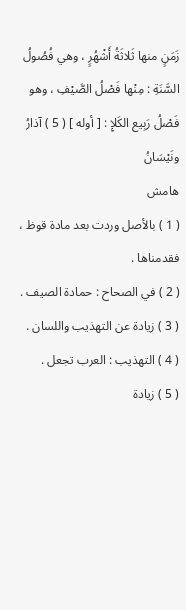زَمَنٍ منها ثَلاثَةُ أَشْهُرٍ ، وهي فُصُولُ السَّنَةِ : مِنْها فَصْلُ الصَّيْفِ ، وهو فَصْلُ رَبِيع الكَلإِ : [ أوله ] ( 5 ) آذارُ ونَيْسَانُ
هامش
( 1 ) بالأصل وردت بعد مادة قوظ ، فقدمناها .
( 2 ) في الصحاح : حمادة الصيف .
( 3 ) زيادة عن التهذيب واللسان .
( 4 ) التهذيب : العرب تجعل .
( 5 ) زيادة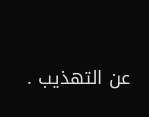عن التهذيب .